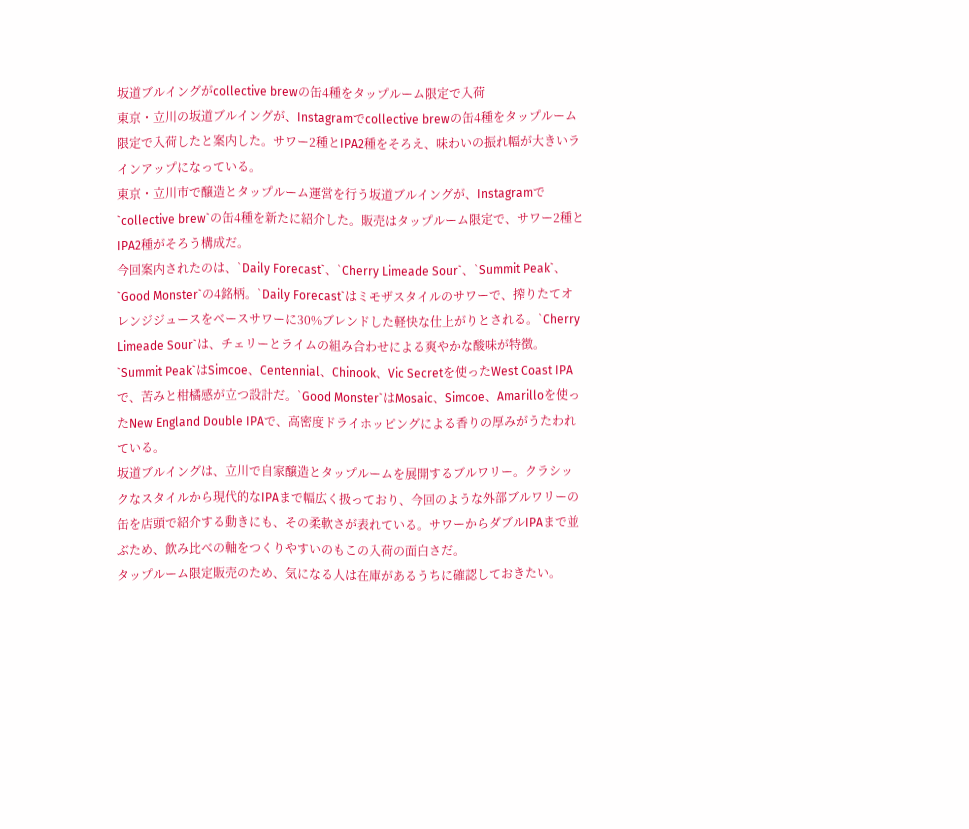坂道ブルイングがcollective brewの缶4種をタップルーム限定で入荷
東京・立川の坂道ブルイングが、Instagramでcollective brewの缶4種をタップルーム限定で入荷したと案内した。サワー2種とIPA2種をそろえ、味わいの振れ幅が大きいラインアップになっている。
東京・立川市で醸造とタップルーム運営を行う坂道ブルイングが、Instagramで`collective brew`の缶4種を新たに紹介した。販売はタップルーム限定で、サワー2種とIPA2種がそろう構成だ。
今回案内されたのは、`Daily Forecast`、`Cherry Limeade Sour`、`Summit Peak`、`Good Monster`の4銘柄。`Daily Forecast`はミモザスタイルのサワーで、搾りたてオレンジジュースをベースサワーに30%ブレンドした軽快な仕上がりとされる。`Cherry Limeade Sour`は、チェリーとライムの組み合わせによる爽やかな酸味が特徴。`Summit Peak`はSimcoe、Centennial、Chinook、Vic Secretを使ったWest Coast IPAで、苦みと柑橘感が立つ設計だ。`Good Monster`はMosaic、Simcoe、Amarilloを使ったNew England Double IPAで、高密度ドライホッピングによる香りの厚みがうたわれている。
坂道ブルイングは、立川で自家醸造とタップルームを展開するブルワリー。クラシックなスタイルから現代的なIPAまで幅広く扱っており、今回のような外部ブルワリーの缶を店頭で紹介する動きにも、その柔軟さが表れている。サワーからダブルIPAまで並ぶため、飲み比べの軸をつくりやすいのもこの入荷の面白さだ。
タップルーム限定販売のため、気になる人は在庫があるうちに確認しておきたい。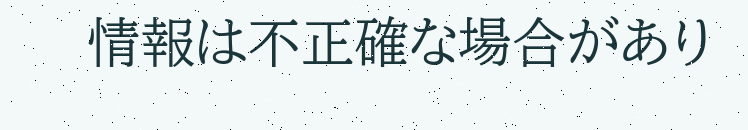情報は不正確な場合があり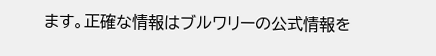ます。正確な情報はブルワリーの公式情報を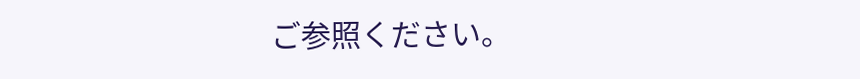ご参照ください。